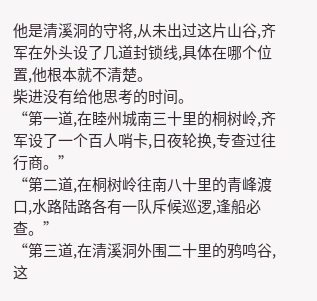他是清溪洞的守将,从未出过这片山谷,齐军在外头设了几道封锁线,具体在哪个位置,他根本就不清楚。
柴进没有给他思考的时间。
“第一道,在睦州城南三十里的桐树岭,齐军设了一个百人哨卡,日夜轮换,专查过往行商。”
“第二道,在桐树岭往南八十里的青峰渡口,水路陆路各有一队斥候巡逻,逢船必查。”
“第三道,在清溪洞外围二十里的鸦鸣谷,这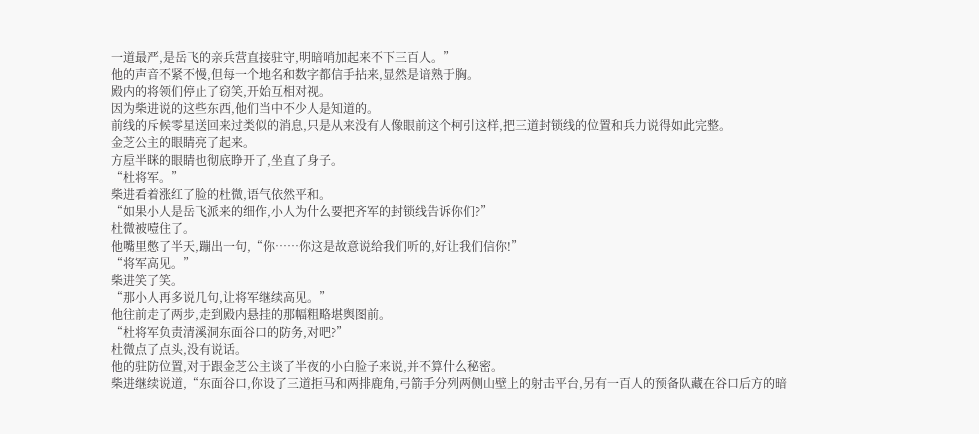一道最严,是岳飞的亲兵营直接驻守,明暗哨加起来不下三百人。”
他的声音不紧不慢,但每一个地名和数字都信手拈来,显然是谙熟于胸。
殿内的将领们停止了窃笑,开始互相对视。
因为柴进说的这些东西,他们当中不少人是知道的。
前线的斥候零星送回来过类似的消息,只是从来没有人像眼前这个柯引这样,把三道封锁线的位置和兵力说得如此完整。
金芝公主的眼睛亮了起来。
方垕半眯的眼睛也彻底睁开了,坐直了身子。
“杜将军。”
柴进看着涨红了脸的杜微,语气依然平和。
“如果小人是岳飞派来的细作,小人为什么要把齐军的封锁线告诉你们?”
杜微被噎住了。
他嘴里憋了半天,蹦出一句,“你……你这是故意说给我们听的,好让我们信你!”
“将军高见。”
柴进笑了笑。
“那小人再多说几句,让将军继续高见。”
他往前走了两步,走到殿内悬挂的那幅粗略堪舆图前。
“杜将军负责清溪洞东面谷口的防务,对吧?”
杜微点了点头,没有说话。
他的驻防位置,对于跟金芝公主谈了半夜的小白脸子来说,并不算什么秘密。
柴进继续说道,“东面谷口,你设了三道拒马和两排鹿角,弓箭手分列两侧山壁上的射击平台,另有一百人的预备队藏在谷口后方的暗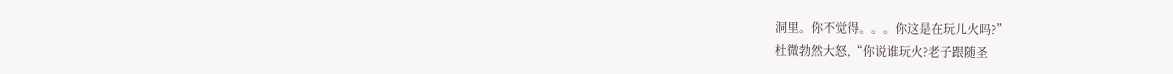洞里。你不觉得。。。你这是在玩儿火吗?”
杜微勃然大怒,“你说谁玩火?老子跟随圣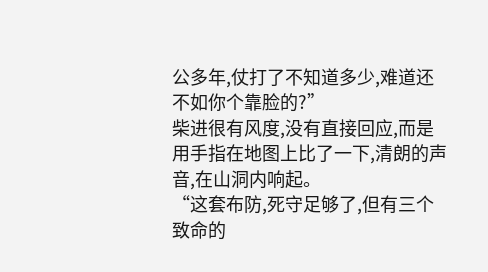公多年,仗打了不知道多少,难道还不如你个靠脸的?”
柴进很有风度,没有直接回应,而是用手指在地图上比了一下,清朗的声音,在山洞内响起。
“这套布防,死守足够了,但有三个致命的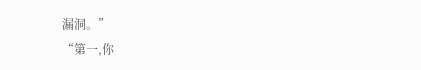漏洞。”
“第一,你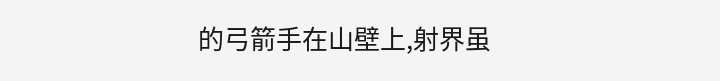的弓箭手在山壁上,射界虽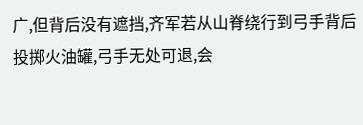广,但背后没有遮挡,齐军若从山脊绕行到弓手背后投掷火油罐,弓手无处可退,会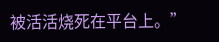被活活烧死在平台上。”